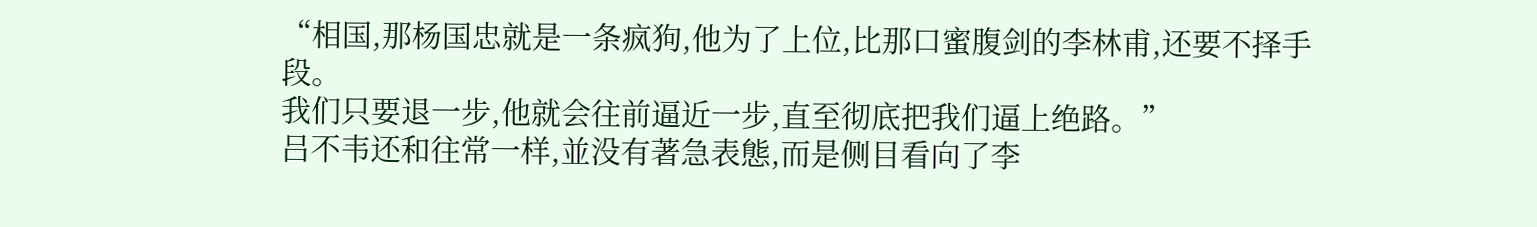“相国,那杨国忠就是一条疯狗,他为了上位,比那口蜜腹剑的李林甫,还要不择手段。
我们只要退一步,他就会往前逼近一步,直至彻底把我们逼上绝路。”
吕不韦还和往常一样,並没有著急表態,而是侧目看向了李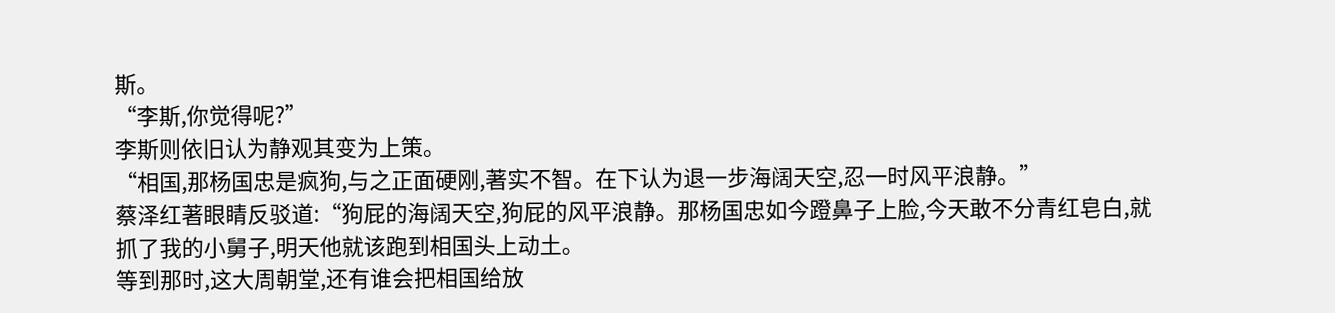斯。
“李斯,你觉得呢?”
李斯则依旧认为静观其变为上策。
“相国,那杨国忠是疯狗,与之正面硬刚,著实不智。在下认为退一步海阔天空,忍一时风平浪静。”
蔡泽红著眼睛反驳道:“狗屁的海阔天空,狗屁的风平浪静。那杨国忠如今蹬鼻子上脸,今天敢不分青红皂白,就抓了我的小舅子,明天他就该跑到相国头上动土。
等到那时,这大周朝堂,还有谁会把相国给放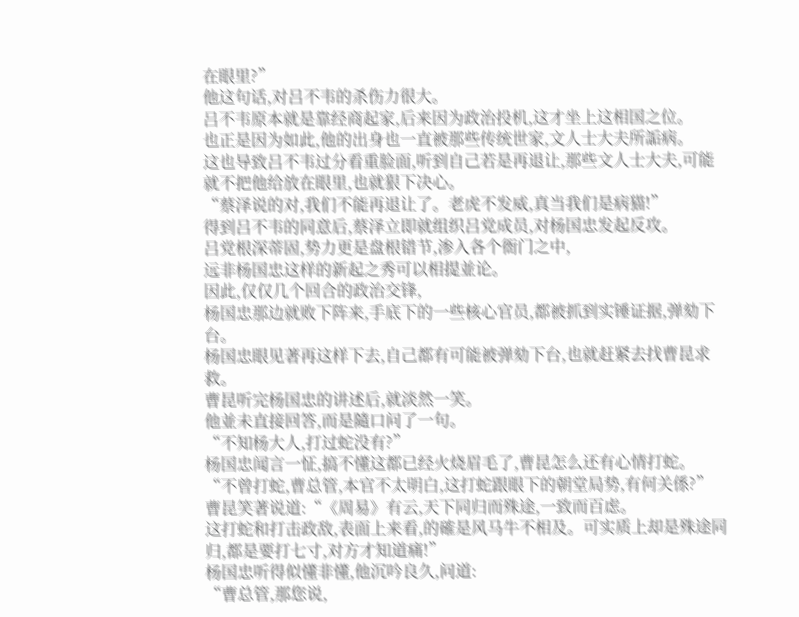在眼里?”
他这句话,对吕不韦的杀伤力很大。
吕不韦原本就是靠经商起家,后来因为政治投机,这才坐上这相国之位。
也正是因为如此,他的出身也一直被那些传统世家,文人士大夫所詬病。
这也导致吕不韦过分看重脸面,听到自己若是再退让,那些文人士大夫,可能就不把他给放在眼里,也就狠下决心。
“蔡泽说的对,我们不能再退让了。老虎不发威,真当我们是病猫!”
得到吕不韦的同意后,蔡泽立即就组织吕党成员,对杨国忠发起反攻。
吕党根深蒂固,势力更是盘根错节,渗入各个衙门之中,
远非杨国忠这样的新起之秀可以相提並论。
因此,仅仅几个回合的政治交锋,
杨国忠那边就败下阵来,手底下的一些核心官员,都被抓到实锤证据,弹劾下台。
杨国忠眼见著再这样下去,自己都有可能被弹劾下台,也就赶紧去找曹昆求救。
曹昆听完杨国忠的讲述后,就淡然一笑。
他並未直接回答,而是隨口问了一句。
“不知杨大人,打过蛇没有?”
杨国忠闻言一怔,搞不懂这都已经火烧眉毛了,曹昆怎么还有心情打蛇。
“不曾打蛇,曹总管,本官不太明白,这打蛇跟眼下的朝堂局势,有何关係?”
曹昆笑著说道:“《周易》有云,天下同归而殊途,一致而百虑。
这打蛇和打击政敌,表面上来看,的確是风马牛不相及。可实质上却是殊途同归,都是要打七寸,对方才知道痛!”
杨国忠听得似懂非懂,他沉吟良久,问道:
“曹总管,那您说,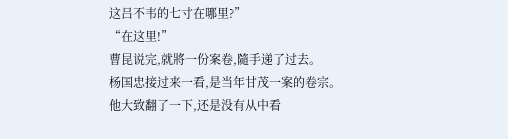这吕不韦的七寸在哪里?”
“在这里!”
曹昆说完,就將一份案卷,隨手递了过去。
杨国忠接过来一看,是当年甘茂一案的卷宗。
他大致翻了一下,还是没有从中看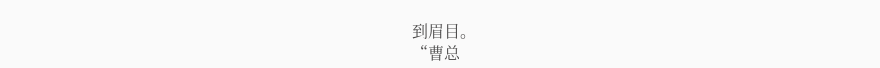到眉目。
“曹总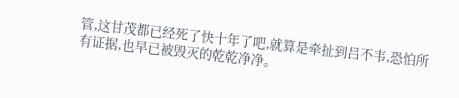管,这甘茂都已经死了快十年了吧,就算是牵扯到吕不韦,恐怕所有证据,也早已被毁灭的乾乾净净。